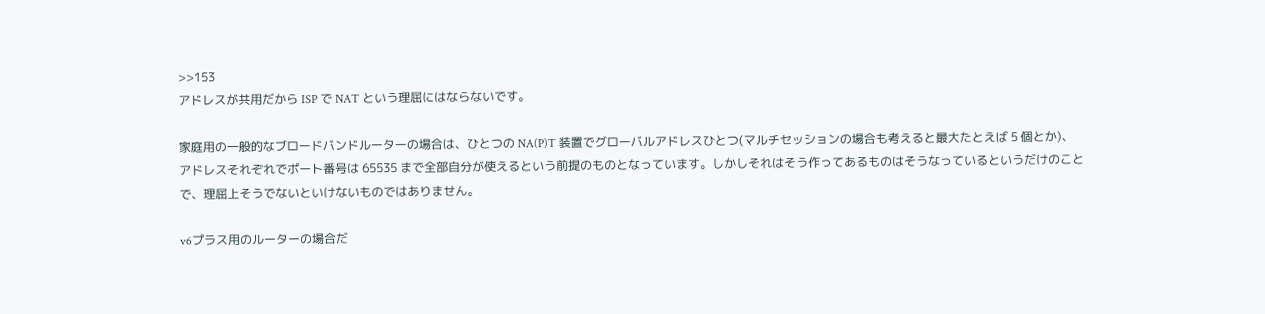>>153
アドレスが共用だから ISP で NAT という理屈にはならないです。

家庭用の一般的なブロードバンドルーターの場合は、ひとつの NA(P)T 装置でグローバルアドレスひとつ(マルチセッションの場合も考えると最大たとえば 5 個とか)、
アドレスそれぞれでポート番号は 65535 まで全部自分が使えるという前提のものとなっています。しかしそれはそう作ってあるものはそうなっているというだけのことで、理屈上そうでないといけないものではありません。

v6プラス用のルーターの場合だ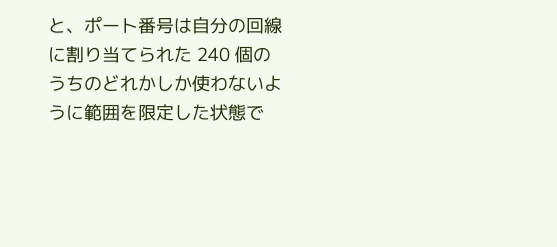と、ポート番号は自分の回線に割り当てられた 240 個のうちのどれかしか使わないように範囲を限定した状態で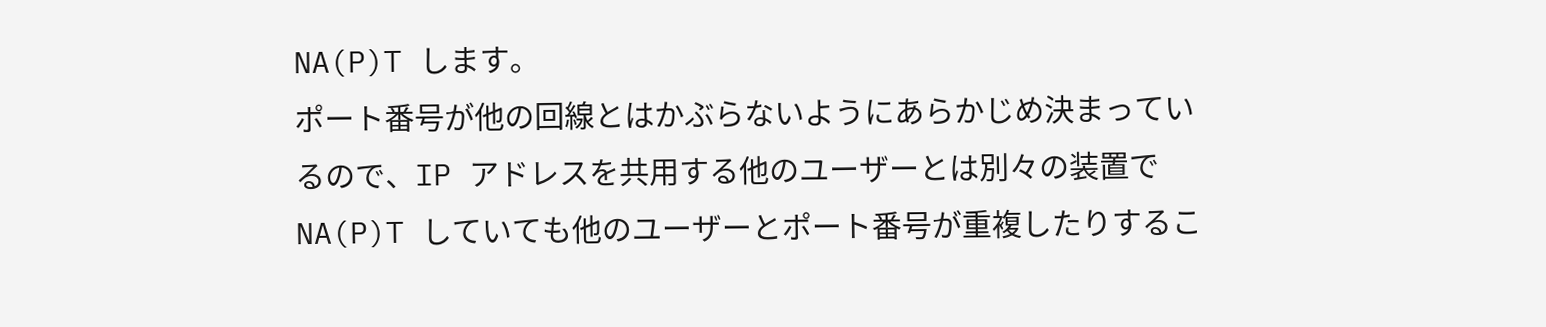NA(P)T します。
ポート番号が他の回線とはかぶらないようにあらかじめ決まっているので、IP アドレスを共用する他のユーザーとは別々の装置で NA(P)T していても他のユーザーとポート番号が重複したりするこ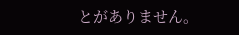とがありません。